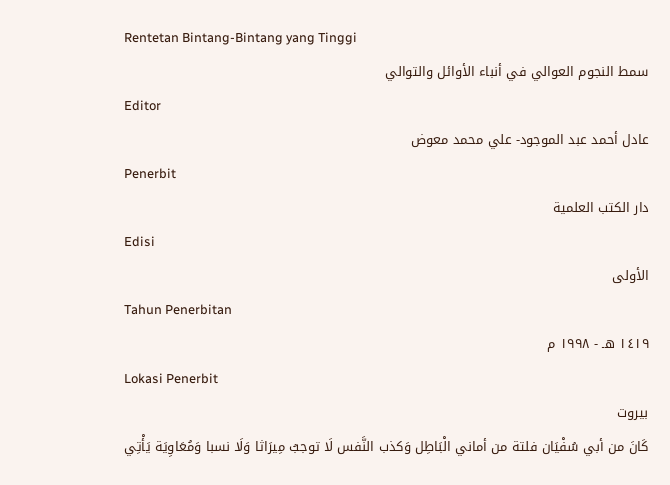Rentetan Bintang-Bintang yang Tinggi
سمط النجوم العوالي في أنباء الأوائل والتوالي
Editor
عادل أحمد عبد الموجود- علي محمد معوض
Penerbit
دار الكتب العلمية
Edisi
الأولى
Tahun Penerbitan
١٤١٩ هـ - ١٩٩٨ م
Lokasi Penerbit
بيروت
كَانَ من أبي سُفْيَان فلتة من أماني الْبَاطِل وَكذب النَّفس لَا توجبُ مِيرَاثا وَلَا نسبا وَمُعَاوِيَة يَأْتِي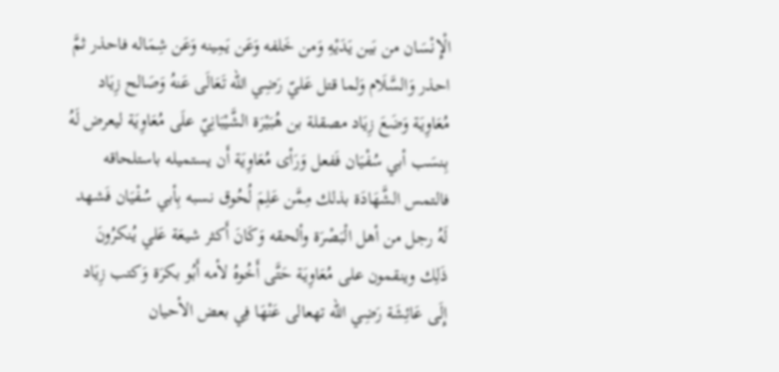الْإِنْسَان من بَين يَدَيْهِ وَمن خَلفه وَعَن يَمِينه وَعَن شِمَاله فاحذر ثمَّ احذر وَالسَّلَام وَلما قتل عَليّ رَضِي الله تَعَالَى عَنهُ وَصَالح زِيَاد مُعَاوِيَة وَضَعَ زِيَاد مصقلة بن هُبَيْرَة الشَّيْبَانِيّ علَى مُعَاوِيَة ليعرض لَهُ بِنسَب أبي سُفْيَان فَفعل وَرَأى مُعَاوِيَة أَن يستميله باستلحاقه فالتمس الشَّهَادَة بذلك مِمَّن عَلِمَ لُحُوق نسبه بِأبي سُفْيَان فَشهد لَهُ رجل من أهل الْبَصْرَة وألحقه وَكَانَ أَكثر شيعَة عَلي يُنكرُونَ ذَلِك وينقمون على مُعَاوِيَة حَتَّى أَخُوهُ لأمه أَبُو بكرَة وَكتب زِيَاد إِلَى عَائِشَة رَضِي الله تهعالى عَنْهَا فِي بعض الأحيان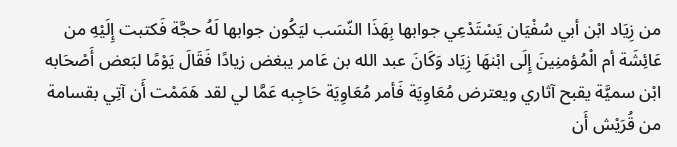من زِيَاد ابْن أبي سُفْيَان يَسْتَدْعِي جوابها بِهَذَا النّسَب ليَكُون جوابها لَهُ حجَّة فَكتبت إِلَيْهِ من عَائِشَة أم الْمُؤمنِينَ إِلَى ابْنهَا زِيَاد وَكَانَ عبد الله بن عَامر يبغض زيادًا فَقَالَ يَوْمًا لبَعض أَصْحَابه ابْن سميَّة يقبح آثاري ويعترض مُعَاوِيَة فَأمر مُعَاوِيَة حَاجِبه عَمَّا لي لقد هَمَمْت أَن آتِي بقسامة من قُرَيْش أَن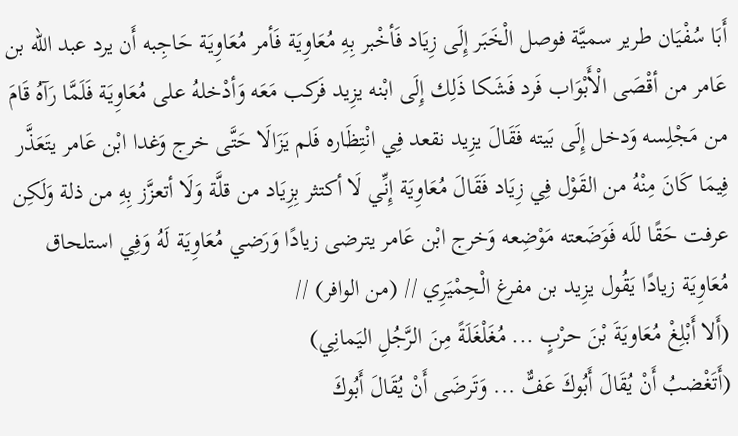أَبَا سُفْيَان طرير سميَّة فوصل الْخَبَر إِلَى زِيَاد فَأخْبر بِهِ مُعَاوِيَة فَأمر مُعَاوِيَة حَاجِبه أَن يرد عبد الله بن عَامر من أقْصَى الْأَبْوَاب فَرد فَشَكا ذَلِك إِلَى ابْنه يزِيد فَركب مَعَه وَأدْخلهُ على مُعَاوِيَة فَلَمَّا رَآهُ قَامَ من مَجْلِسه وَدخل إِلَى بَيته فَقَالَ يزِيد نقعد فِي انْتِظَاره فَلم يَزَالَا حَتَّى خرج وَغدا ابْن عَامر يتَعَذَّر فِيمَا كَانَ مِنْهُ من القَوْل فِي زِيَاد فَقَالَ مُعَاوِيَة إِنِّي لَا أكتثر بِزِيَاد من قلَّة وَلَا أتعزَّز بِهِ من ذلة وَلَكِن عرفت حَقًا للَه فَوَضَعته مَوْضِعه وَخرج ابْن عَامر يترضى زيادًا وَرَضي مُعَاوِيَة لَهُ وَفِي استلحاق مُعَاوِيَة زيادًا يَقُول يزِيد بن مفرغ الْحِمْيَرِي // (من الوافر) //
(أَلا أَبْلِغْ مُعَاويَةَ بْنَ حرْبٍ ... مُغَلْغَلَةً مِنَ الرَّجُلِ اليَمانِي)
(أَتَغْضبُ أَنْ يُقَالَ أَبُوكَ عَفٌّ ... وَتَرضَى أَنْ يُقَالَ أَبُوكَ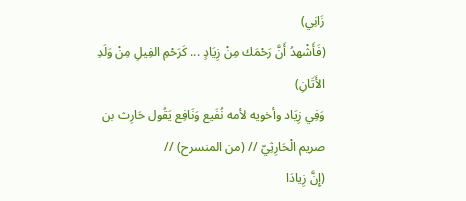زَانِي)
(فَأَشْهدُ أَنَّ رَحْمَك مِنْ زِيَادٍ ... كَرَحْمِ الفِيلِ مِنْ وَلَدِ الأَتَانِ)
وَفِي زِيَاد وأخويه لأمه نُفَيع وَنَافِع يَقُول حَارِث بن صريم الْحَارِثِيّ // (من المنسرح) //
(إِنَّ زِيادَا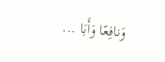وَنافِعًا وَأَبَا ...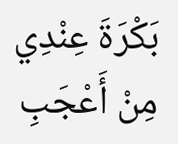بَكْرَةَ عِنْدِي مِنْ أَعْجَبِ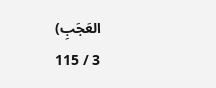العَجَبِ)
3 / 115